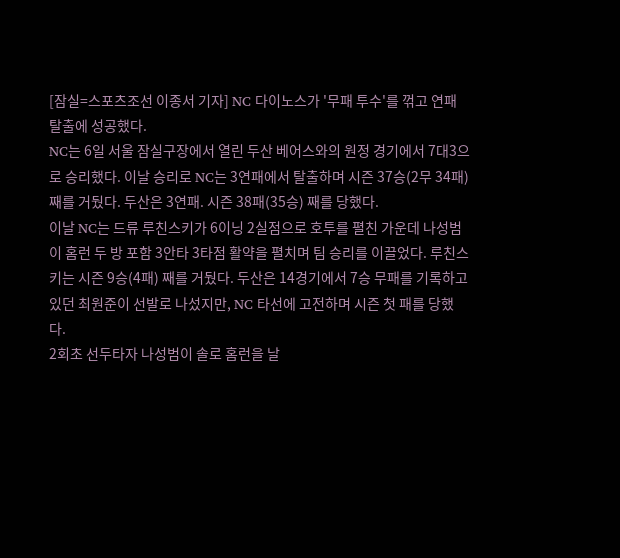[잠실=스포츠조선 이종서 기자] NC 다이노스가 '무패 투수'를 꺾고 연패 탈출에 성공했다.
NC는 6일 서울 잠실구장에서 열린 두산 베어스와의 원정 경기에서 7대3으로 승리했다. 이날 승리로 NC는 3연패에서 탈출하며 시즌 37승(2무 34패)째를 거뒀다. 두산은 3연패. 시즌 38패(35승) 째를 당했다.
이날 NC는 드류 루친스키가 6이닝 2실점으로 호투를 펼친 가운데 나성범이 홈런 두 방 포함 3안타 3타점 활약을 펼치며 팀 승리를 이끌었다. 루친스키는 시즌 9승(4패) 째를 거뒀다. 두산은 14경기에서 7승 무패를 기록하고 있던 최원준이 선발로 나섰지만, NC 타선에 고전하며 시즌 첫 패를 당했다.
2회초 선두타자 나성범이 솔로 홈런을 날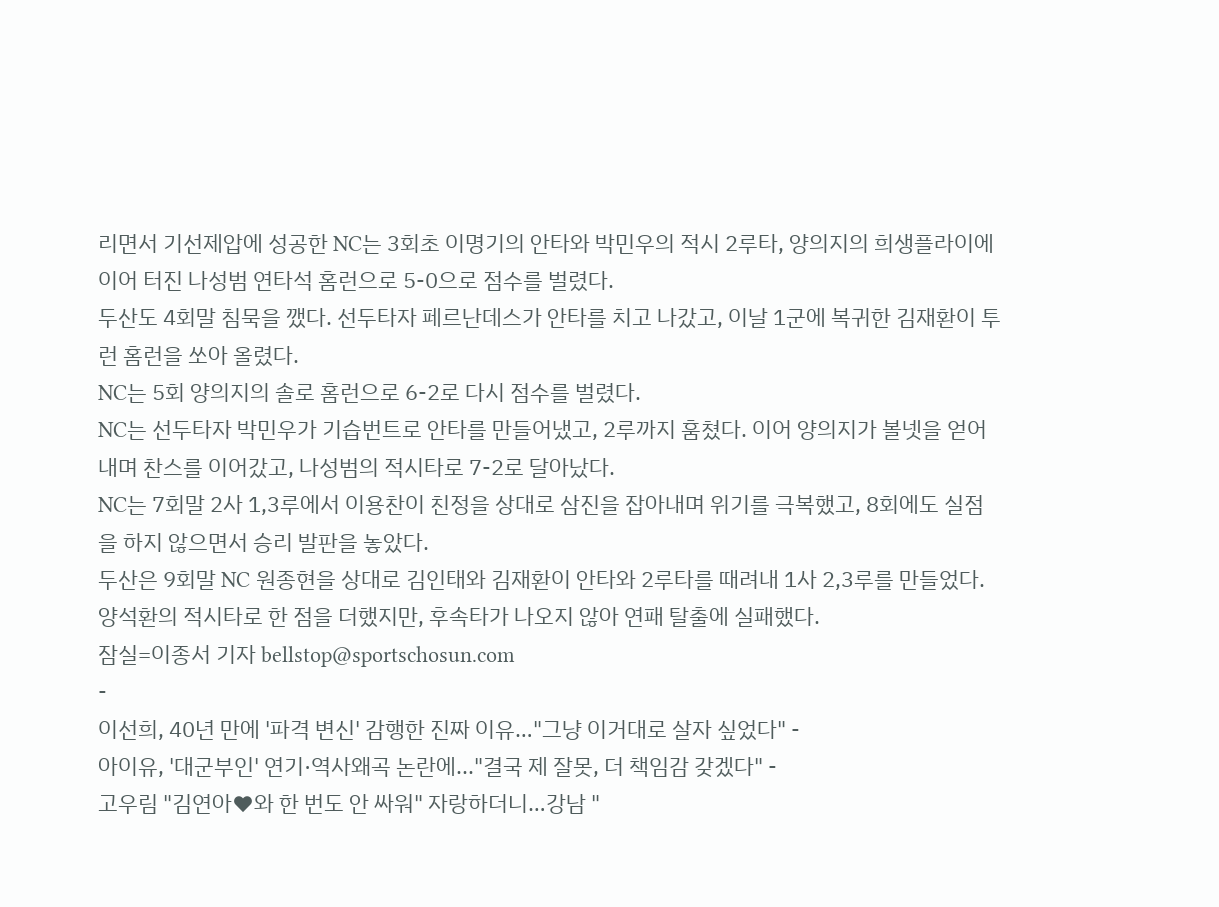리면서 기선제압에 성공한 NC는 3회초 이명기의 안타와 박민우의 적시 2루타, 양의지의 희생플라이에 이어 터진 나성범 연타석 홈런으로 5-0으로 점수를 벌렸다.
두산도 4회말 침묵을 깼다. 선두타자 페르난데스가 안타를 치고 나갔고, 이날 1군에 복귀한 김재환이 투런 홈런을 쏘아 올렸다.
NC는 5회 양의지의 솔로 홈런으로 6-2로 다시 점수를 벌렸다.
NC는 선두타자 박민우가 기습번트로 안타를 만들어냈고, 2루까지 훔쳤다. 이어 양의지가 볼넷을 얻어내며 찬스를 이어갔고, 나성범의 적시타로 7-2로 달아났다.
NC는 7회말 2사 1,3루에서 이용찬이 친정을 상대로 삼진을 잡아내며 위기를 극복했고, 8회에도 실점을 하지 않으면서 승리 발판을 놓았다.
두산은 9회말 NC 원종현을 상대로 김인태와 김재환이 안타와 2루타를 때려내 1사 2,3루를 만들었다. 양석환의 적시타로 한 점을 더했지만, 후속타가 나오지 않아 연패 탈출에 실패했다.
잠실=이종서 기자 bellstop@sportschosun.com
-
이선희, 40년 만에 '파격 변신' 감행한 진짜 이유…"그냥 이거대로 살자 싶었다" -
아이유, '대군부인' 연기·역사왜곡 논란에..."결국 제 잘못, 더 책임감 갖겠다" -
고우림 "김연아♥와 한 번도 안 싸워" 자랑하더니…강남 "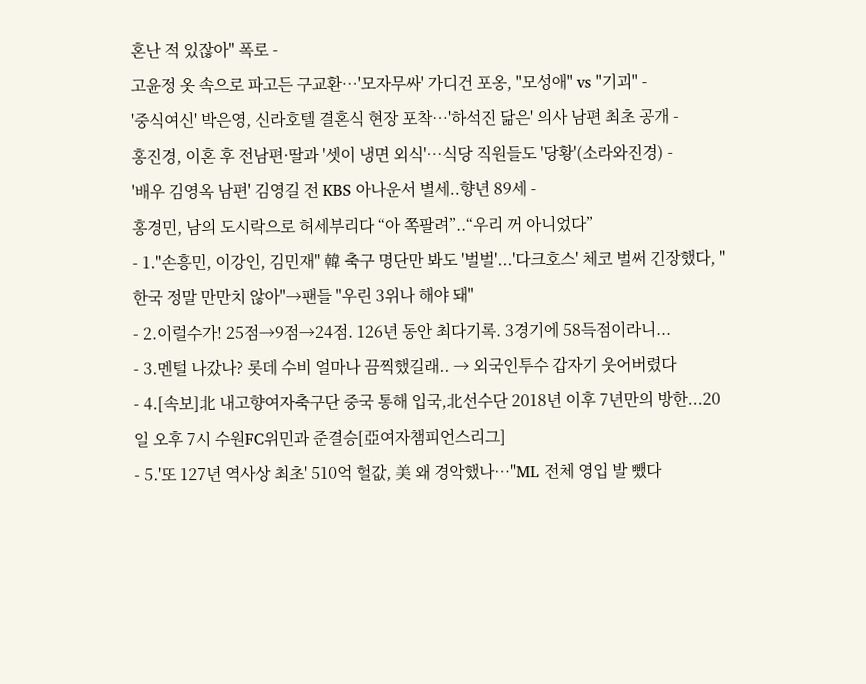혼난 적 있잖아" 폭로 -
고윤정 옷 속으로 파고든 구교환…'모자무싸' 가디건 포옹, "모성애" vs "기괴" -
'중식여신' 박은영, 신라호텔 결혼식 현장 포착…'하석진 닮은' 의사 남편 최초 공개 -
홍진경, 이혼 후 전남편·딸과 '셋이 냉면 외식'…식당 직원들도 '당황'(소라와진경) -
'배우 김영옥 남편' 김영길 전 KBS 아나운서 별세..향년 89세 -
홍경민, 남의 도시락으로 허세부리다 “아 쪽팔려”..“우리 꺼 아니었다”
- 1."손흥민, 이강인, 김민재" 韓 축구 명단만 봐도 '벌벌'...'다크호스' 체코 벌써 긴장했다, "한국 정말 만만치 않아"→팬들 "우린 3위나 해야 돼"
- 2.이럴수가! 25점→9점→24점. 126년 동안 최다기록. 3경기에 58득점이라니...
- 3.멘털 나갔나? 롯데 수비 얼마나 끔찍했길래.. → 외국인투수 갑자기 웃어버렸다
- 4.[속보]北 내고향여자축구단 중국 통해 입국,北선수단 2018년 이후 7년만의 방한...20일 오후 7시 수원FC위민과 준결승[亞여자챔피언스리그]
- 5.'또 127년 역사상 최초' 510억 헐값, 美 왜 경악했나…"ML 전체 영입 발 뺐다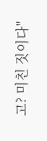고? 미친 짓이다"